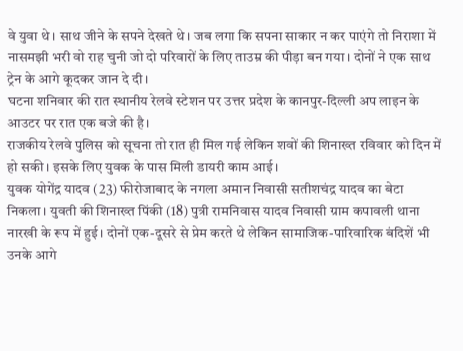वे युवा थे। साथ जीने के सपने देखते थे। जब लगा कि सपना साकार न कर पाएंगे तो निराशा में नासमझी भरी वो राह चुनी जो दो परिवारों के लिए ताउम्र की पीड़ा बन गया। दोनों ने एक साथ ट्रेन के आगे कूदकर जान दे दी।
घटना शनिवार की रात स्थानीय रेलवे स्टेशन पर उत्तर प्रदेश के कानपुर-दिल्ली अप लाइन के आउटर पर रात एक बजे की है।
राजकीय रेलवे पुलिस को सूचना तो रात ही मिल गई लेकिन शवों की शिनाख्त रविवार को दिन में हो सकी। इसके लिए युवक के पास मिली डायरी काम आई।
युवक योगेंद्र यादव (23) फीरोजाबाद के नगला अमान निवासी सतीशचंद्र यादव का बेटा निकला। युवती की शिनाख्त पिंकी (18) पुत्री रामनिवास यादव निवासी ग्राम कपावली थाना नारखी के रूप में हुई। दोनों एक-दूसरे से प्रेम करते थे लेकिन सामाजिक-पारिवारिक बंदिशें भी उनके आगे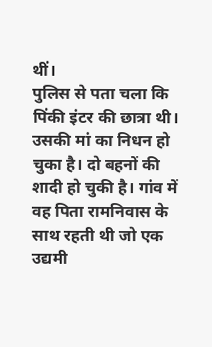थीं।
पुलिस से पता चला कि पिंकी इंटर की छात्रा थी। उसकी मां का निधन हो चुका है। दो बहनों की शादी हो चुकी है। गांव में वह पिता रामनिवास के साथ रहती थी जो एक उद्यमी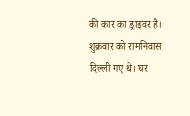की कार का ड्राइवर है।
शुक्रवार को रामनिवास दिल्ली गए थे। घर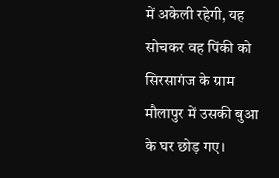में अकेली रहेगी, यह सोचकर वह पिंकी को सिरसागंज के ग्राम मौलापुर में उसकी बुआ के घर छोड़ गए।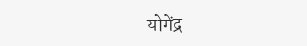योगेंद्र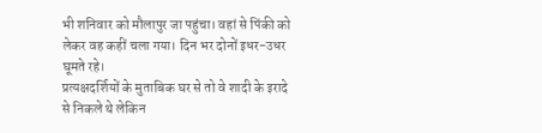भी शनिवार को मौलापुर जा पहुंचा। वहां से पिंकी को लेकर वह कहीं चला गया। दिन भर दोनों इधर-उधर घूमते रहे।
प्रत्यक्षदर्शियों के मुताबिक घर से तो वे शादी के इरादे से निकले थे लेकिन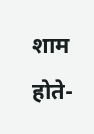शाम होते-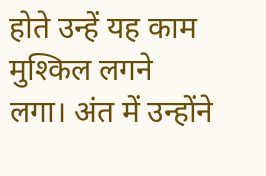होते उन्हें यह काम मुश्किल लगने लगा। अंत में उन्होंने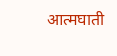आत्मघाती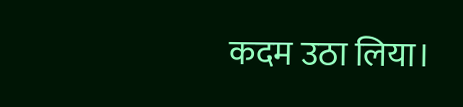कदम उठा लिया।